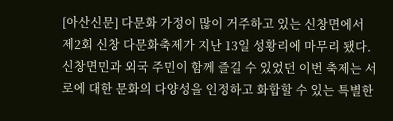[아산신문] 다문화 가정이 많이 거주하고 있는 신창면에서 제2회 신창 다문화축제가 지난 13일 성황리에 마무리 됐다.
신창면민과 외국 주민이 함께 즐길 수 있었던 이번 축제는 서로에 대한 문화의 다양성을 인정하고 화합할 수 있는 특별한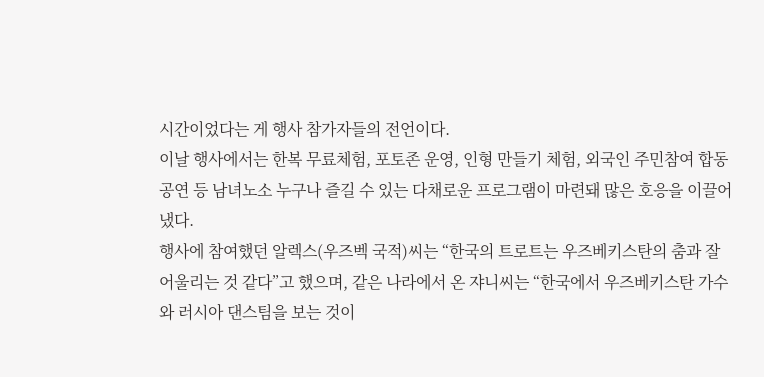시간이었다는 게 행사 참가자들의 전언이다.
이날 행사에서는 한복 무료체험, 포토존 운영, 인형 만들기 체험, 외국인 주민참여 합동공연 등 남녀노소 누구나 즐길 수 있는 다채로운 프로그램이 마련돼 많은 호응을 이끌어 냈다.
행사에 참여했던 알렉스(우즈벡 국적)씨는 “한국의 트로트는 우즈베키스탄의 춤과 잘 어울리는 것 같다”고 했으며, 같은 나라에서 온 쟈니씨는 “한국에서 우즈베키스탄 가수와 러시아 댄스팀을 보는 것이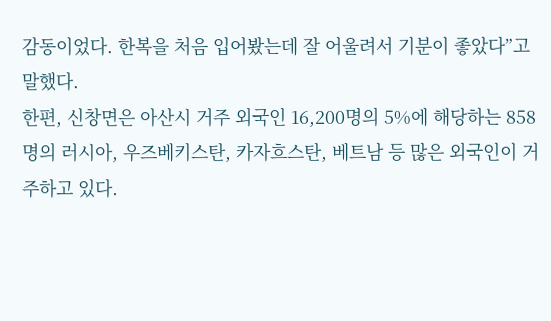감동이었다. 한복을 처음 입어봤는데 잘 어울려서 기분이 좋았다”고 말했다.
한편, 신창면은 아산시 거주 외국인 16,200명의 5%에 해당하는 858명의 러시아, 우즈베키스탄, 카자흐스탄, 베트남 등 많은 외국인이 거주하고 있다.